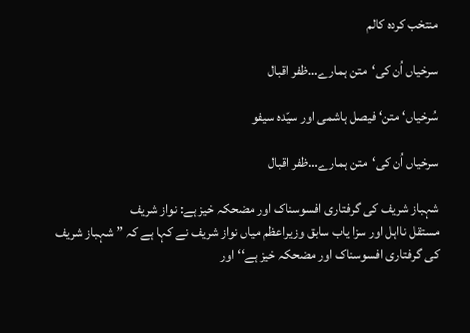منتخب کردہ کالم

سرخیاں اُن کی‘متن ہمارے…ظفر اقبال

سُرخیاں‘ متن‘ فیصل ہاشمی اور سیّدہ سیفو

سرخیاں اُن کی‘متن ہمارے…ظفر اقبال

شہباز شریف کی گرفتاری افسوسناک اور مضحکہ خیز ہے: نواز شریف
مستقل نااہل اور سزا یاب سابق وزیراعظم میاں نواز شریف نے کہا ہے کہ ”شہباز شریف کی گرفتاری افسوسناک اور مضحکہ خیز ہے‘‘ اور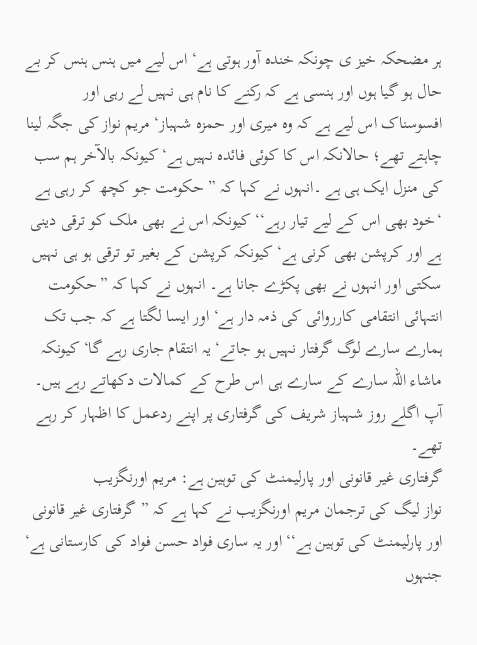ہر مضحکہ خیز ی چونکہ خندہ آور ہوتی ہے‘ اس لیے میں ہنس ہنس کر بے حال ہو گیا ہوں اور ہنسی ہے کہ رکنے کا نام ہی نہیں لے رہی اور افسوسناک اس لیے ہے کہ وہ میری اور حمزہ شہباز‘ مریم نواز کی جگہ لینا چاہتے تھے؛ حالانکہ اس کا کوئی فائدہ نہیں ہے‘ کیونکہ بالآخر ہم سب کی منزل ایک ہی ہے ۔انہوں نے کہا کہ ” حکومت جو کچھ کر رہی ہے ‘خود بھی اس کے لیے تیار رہے‘‘ کیونکہ اس نے بھی ملک کو ترقی دینی ہے اور کرپشن بھی کرنی ہے‘ کیونکہ کرپشن کے بغیر تو ترقی ہو ہی نہیں سکتی اور انہوں نے بھی پکڑے جانا ہے۔ انہوں نے کہا کہ ”حکومت انتہائی انتقامی کارروائی کی ذمہ دار ہے‘ اور ایسا لگتا ہے کہ جب تک ہمارے سارے لوگ گرفتار نہیں ہو جاتے‘ یہ انتقام جاری رہے گا‘ کیونکہ ماشاء اللہ سارے کے سارے ہی اس طرح کے کمالات دکھاتے رہے ہیں۔ آپ اگلے روز شہباز شریف کی گرفتاری پر اپنے ردعمل کا اظہار کر رہے تھے۔
گرفتاری غیر قانونی اور پارلیمنٹ کی توہین ہے: مریم اورنگزیب
نواز لیگ کی ترجمان مریم اورنگزیب نے کہا ہے کہ ”گرفتاری غیر قانونی اور پارلیمنٹ کی توہین ہے‘‘ اور یہ ساری فواد حسن فواد کی کارستانی ہے‘ جنہوں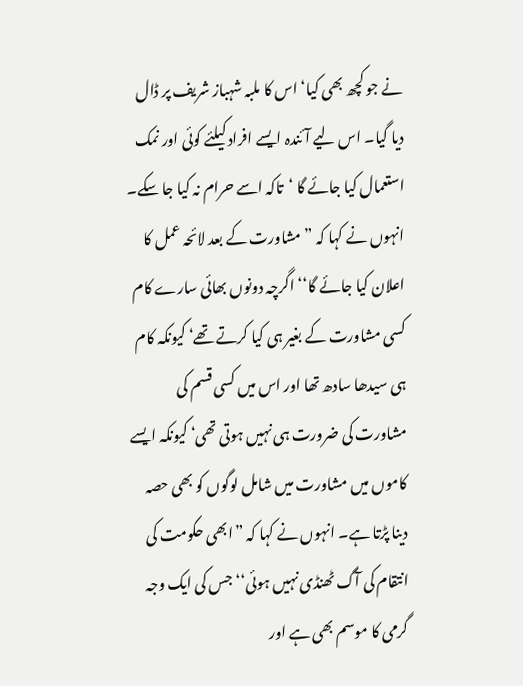نے جو کچھ بھی کیا‘ اس کا ملبہ شہباز شریف پر ڈال دیا گیا۔ اس لیے آئندہ ایسے افراد کیلئے کوئی اور نمک استعمال کیا جائے گا ‘تاکہ اسے حرام نہ کیا جا سکے۔ انہوں نے کہا کہ ”مشاورت کے بعد لائحہ عمل کا اعلان کیا جائے گا‘‘ اگرچہ دونوں بھائی سارے کام کسی مشاورت کے بغیر ہی کیا کرتے تھے‘ کیونکہ کام ہی سیدھا سادھ تھا اور اس میں کسی قسم کی مشاورت کی ضرورت ہی نہیں ہوتی تھی‘ کیونکہ ایسے کاموں میں مشاورت میں شامل لوگوں کو بھی حصہ دینا پڑتا ہے۔ انہوں نے کہا کہ ”ابھی حکومت کی انتقام کی آگ ٹھنڈی نہیں ہوئی‘‘ جس کی ایک وجہ گرمی کا موسم بھی ہے اور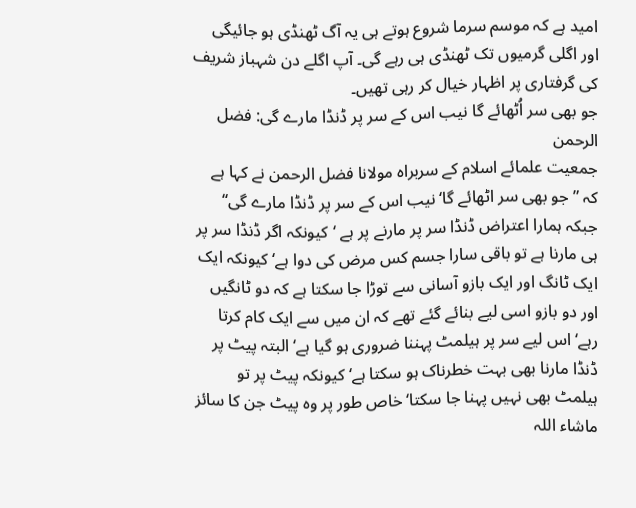امید ہے کہ موسم سرما شروع ہوتے ہی یہ آگ ٹھنڈی ہو جائیگی اور اگلی گرمیوں تک ٹھنڈی ہی رہے گی۔ آپ اگلے دن شہباز شریف کی گرفتاری پر اظہار خیال کر رہی تھیں۔
جو بھی سر اُٹھائے گا نیب اس کے سر پر ڈنڈا مارے گی: فضل الرحمن
جمعیت علمائے اسلام کے سربراہ مولانا فضل الرحمن نے کہا ہے کہ ”جو بھی سر اٹھائے گا‘ نیب اس کے سر پر ڈنڈا مارے گی‘‘ جبکہ ہمارا اعتراض ڈنڈا سر پر مارنے پر ہے ‘کیونکہ اگر ڈنڈا سر پر ہی مارنا ہے تو باقی سارا جسم کس مرض کی دوا ہے‘ کیونکہ ایک ایک ٹانگ اور ایک بازو آسانی سے توڑا جا سکتا ہے کہ دو ٹانگیں اور دو بازو اسی لیے بنائے گئے تھے کہ ان میں سے ایک کام کرتا رہے‘ اس لیے سر پر ہیلمٹ پہننا ضروری ہو گیا ہے‘ البتہ پیٹ پر ڈنڈا مارنا بھی بہت خطرناک ہو سکتا ہے‘ کیونکہ پیٹ پر تو ہیلمٹ بھی نہیں پہنا جا سکتا‘ خاص طور پر وہ پیٹ جن کا سائز ماشاء اللہ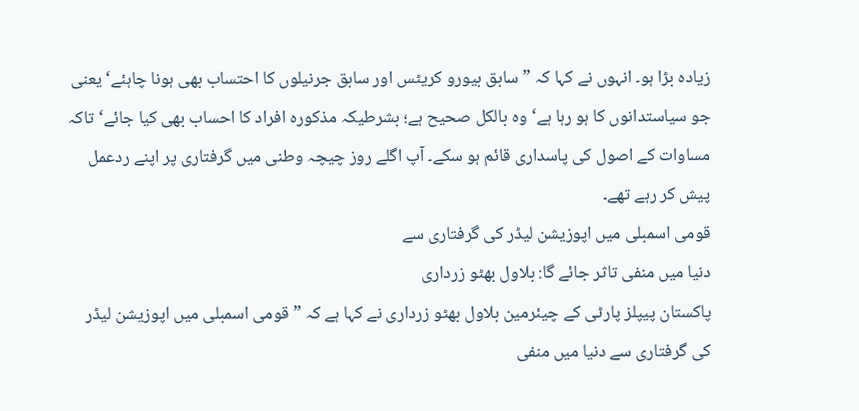زیادہ بڑا ہو۔ انہوں نے کہا کہ ”سابق بیورو کریٹس اور سابق جرنیلوں کا احتساب بھی ہونا چاہئے‘ یعنی جو سیاستدانوں کا ہو رہا ہے‘ وہ بالکل صحیح ہے؛ بشرطیکہ مذکورہ افراد کا احساب بھی کیا جائے‘ تاکہ مساوات کے اصول کی پاسداری قائم ہو سکے۔ آپ اگلے روز چیچہ وطنی میں گرفتاری پر اپنے ردعمل پیش کر رہے تھے۔
قومی اسمبلی میں اپوزیشن لیڈر کی گرفتاری سے
دنیا میں منفی تاثر جائے گا: بلاول بھٹو زرداری
پاکستان پیپلز پارٹی کے چیئرمین بلاول بھٹو زرداری نے کہا ہے کہ ”قومی اسمبلی میں اپوزیشن لیڈر کی گرفتاری سے دنیا میں منفی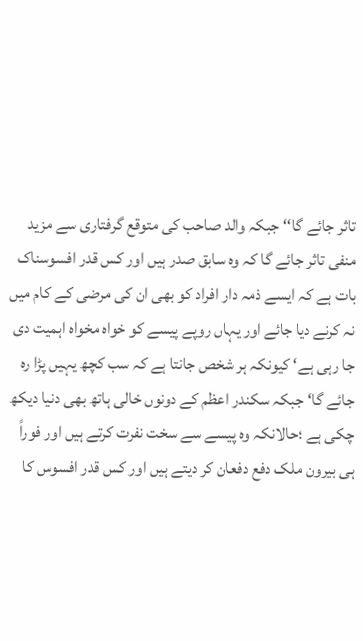تاثر جائے گا‘‘ جبکہ والد صاحب کی متوقع گرفتاری سے مزید منفی تاثر جائے گا کہ وہ سابق صدر ہیں اور کس قدر افسوسناک بات ہے کہ ایسے ذمہ دار افراد کو بھی ان کی مرضی کے کام میں نہ کرنے دیا جائے اور یہاں روپے پیسے کو خواہ مخواہ اہمیت دی جا رہی ہے‘ کیونکہ ہر شخص جانتا ہے کہ سب کچھ یہیں پڑا رہ جائے گا‘ جبکہ سکندر اعظم کے دونوں خالی ہاتھ بھی دنیا دیکھ چکی ہے ؛حالانکہ وہ پیسے سے سخت نفرت کرتے ہیں اور فوراً ہی بیرون ملک دفع دفعان کر دیتے ہیں اور کس قدر افسوس کا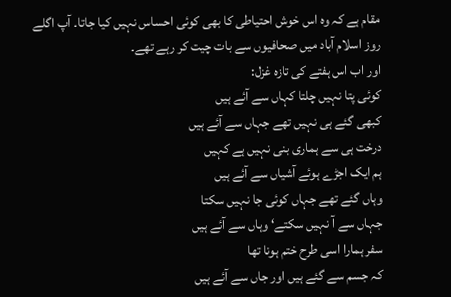مقام ہے کہ وہ اس خوش احتیاطی کا بھی کوئی احساس نہیں کیا جاتا۔ آپ اگلے روز اسلام آباد میں صحافیوں سے بات چیت کر رہے تھے۔
اور اب اس ہفتے کی تازہ غزل:
کوئی پتا نہیں چلتا کہاں سے آئے ہیں
کبھی گئے ہی نہیں تھے جہاں سے آئے ہیں
درخت ہی سے ہماری بنی نہیں ہے کہیں
ہم ایک اجڑے ہوئے آشیاں سے آئے ہیں
وہاں گئے تھے جہاں کوئی جا نہیں سکتا
جہاں سے آ نہیں سکتے‘ وہاں سے آئے ہیں
سفر ہمارا اسی طرح ختم ہونا تھا
کہ جسم سے گئے ہیں اور جاں سے آئے ہیں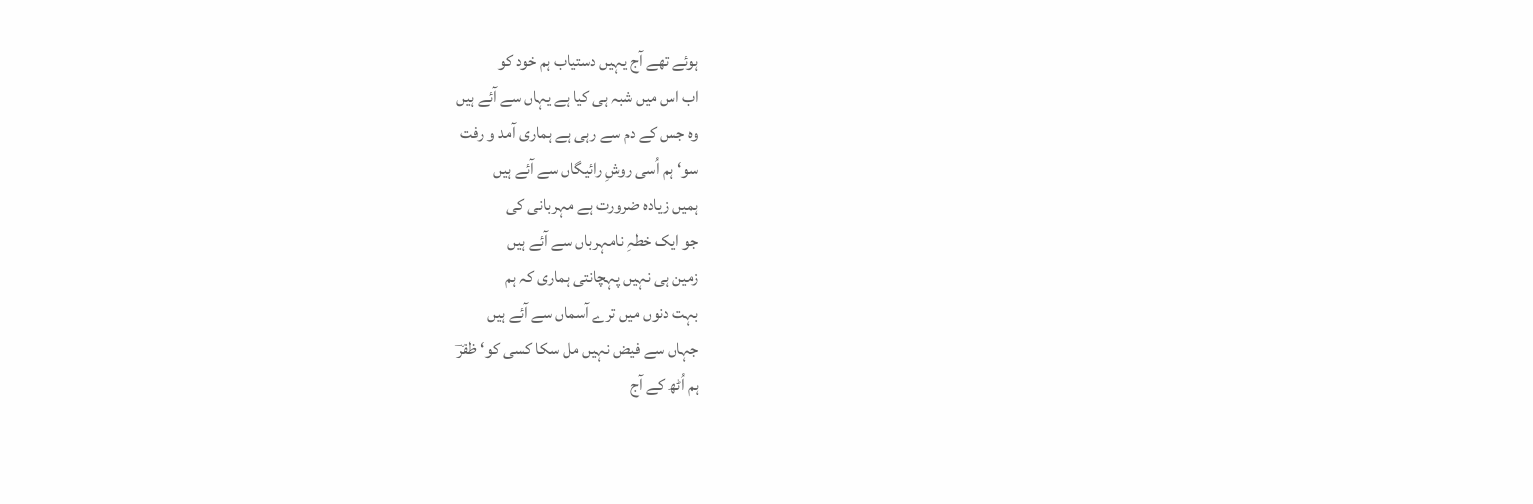ہوئے تھے آج یہیں دستیاب ہم خود کو
اب اس میں شبہ ہی کیا ہے یہاں سے آئے ہیں
وہ جس کے دم سے رہی ہے ہماری آمد و رفت
سو‘ ہم اُسی روشِ رائیگاں سے آئے ہیں
ہمیں زیادہ ضرورت ہے مہربانی کی
جو ایک خطہِ نامہرباں سے آئے ہیں
زمین ہی نہیں پہچانتی ہماری کہ ہم
بہت دنوں میں ترے آسماں سے آئے ہیں
جہاں سے فیض نہیں مل سکا کسی کو‘ ظفرؔ
ہم اُٹھ کے آج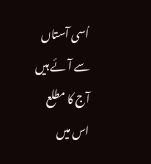اُسی آستاں سے آئے ہیں
آج کا مطلع
اس میں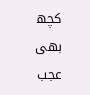کچھ بھی عجب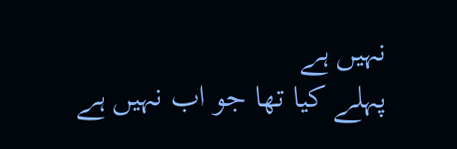نہیں ہے
پہلے کیا تھا جو اب نہیں ہے